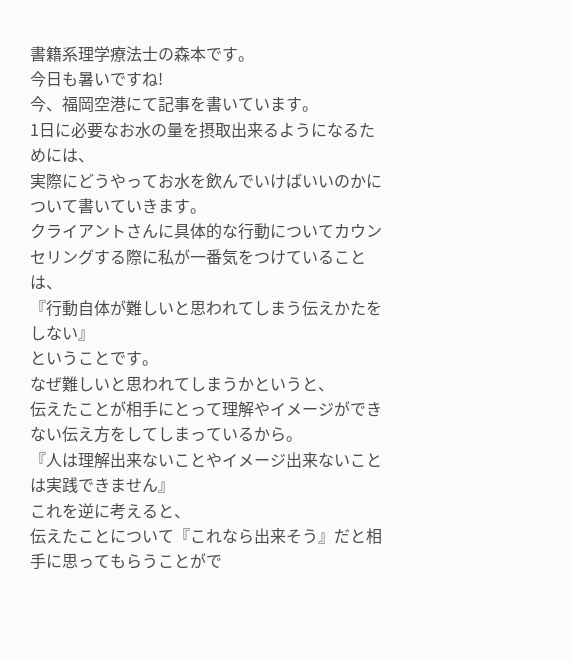書籍系理学療法士の森本です。
今日も暑いですね!
今、福岡空港にて記事を書いています。
1日に必要なお水の量を摂取出来るようになるためには、
実際にどうやってお水を飲んでいけばいいのかについて書いていきます。
クライアントさんに具体的な行動についてカウンセリングする際に私が一番気をつけていることは、
『行動自体が難しいと思われてしまう伝えかたをしない』
ということです。
なぜ難しいと思われてしまうかというと、
伝えたことが相手にとって理解やイメージができない伝え方をしてしまっているから。
『人は理解出来ないことやイメージ出来ないことは実践できません』
これを逆に考えると、
伝えたことについて『これなら出来そう』だと相手に思ってもらうことがで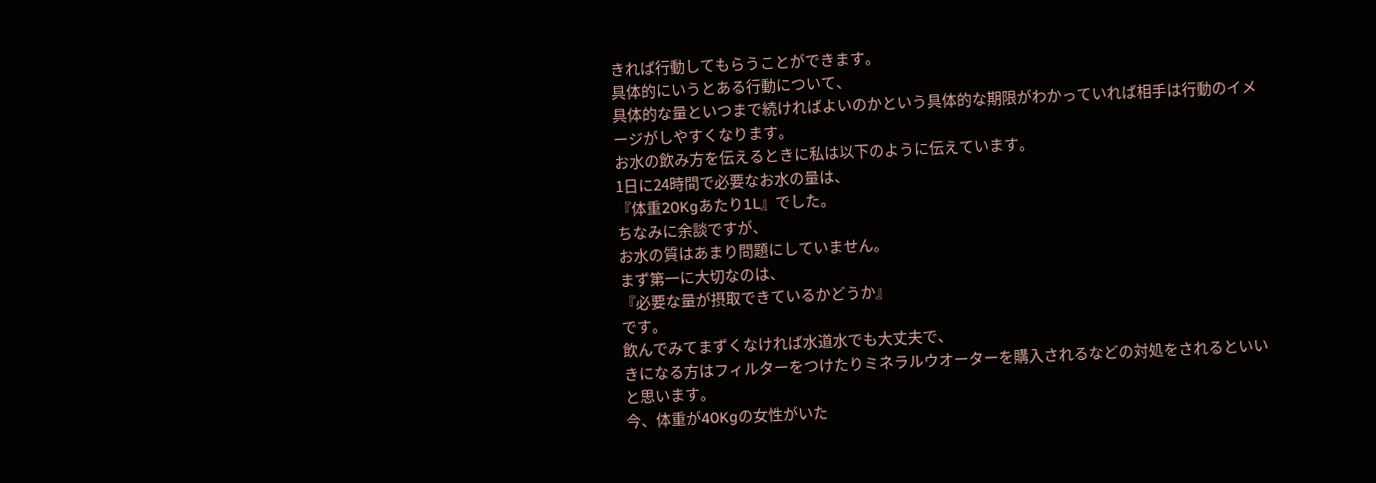きれば行動してもらうことができます。
具体的にいうとある行動について、
具体的な量といつまで続ければよいのかという具体的な期限がわかっていれば相手は行動のイメージがしやすくなります。
お水の飲み方を伝えるときに私は以下のように伝えています。
1日に24時間で必要なお水の量は、
『体重20Kgあたり1L』でした。
ちなみに余談ですが、
お水の質はあまり問題にしていません。
まず第一に大切なのは、
『必要な量が摂取できているかどうか』
です。
飲んでみてまずくなければ水道水でも大丈夫で、
きになる方はフィルターをつけたりミネラルウオーターを購入されるなどの対処をされるといいと思います。
今、体重が40Kgの女性がいた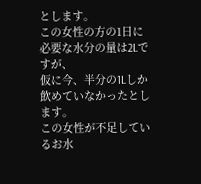とします。
この女性の方の1日に必要な水分の量は2Lですが、
仮に今、半分の1Lしか飲めていなかったとします。
この女性が不足しているお水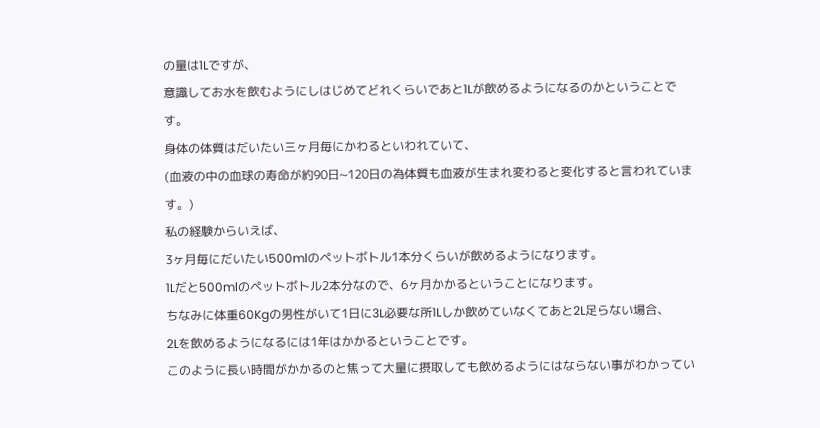の量は1Lですが、
意識してお水を飲むようにしはじめてどれくらいであと1Lが飲めるようになるのかということです。
身体の体質はだいたい三ヶ月毎にかわるといわれていて、
(血液の中の血球の寿命が約90日~120日の為体質も血液が生まれ変わると変化すると言われています。)
私の経験からいえば、
3ヶ月毎にだいたい500mlのペットボトル1本分くらいが飲めるようになります。
1Lだと500mlのペットボトル2本分なので、6ヶ月かかるということになります。
ちなみに体重60Kgの男性がいて1日に3L必要な所1Lしか飲めていなくてあと2L足らない場合、
2Lを飲めるようになるには1年はかかるということです。
このように長い時間がかかるのと焦って大量に摂取しても飲めるようにはならない事がわかってい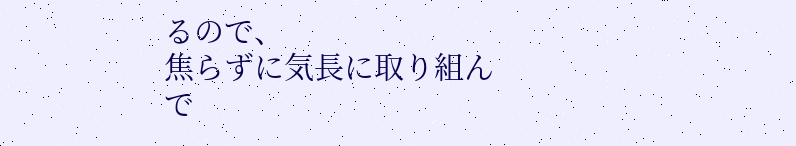るので、
焦らずに気長に取り組んで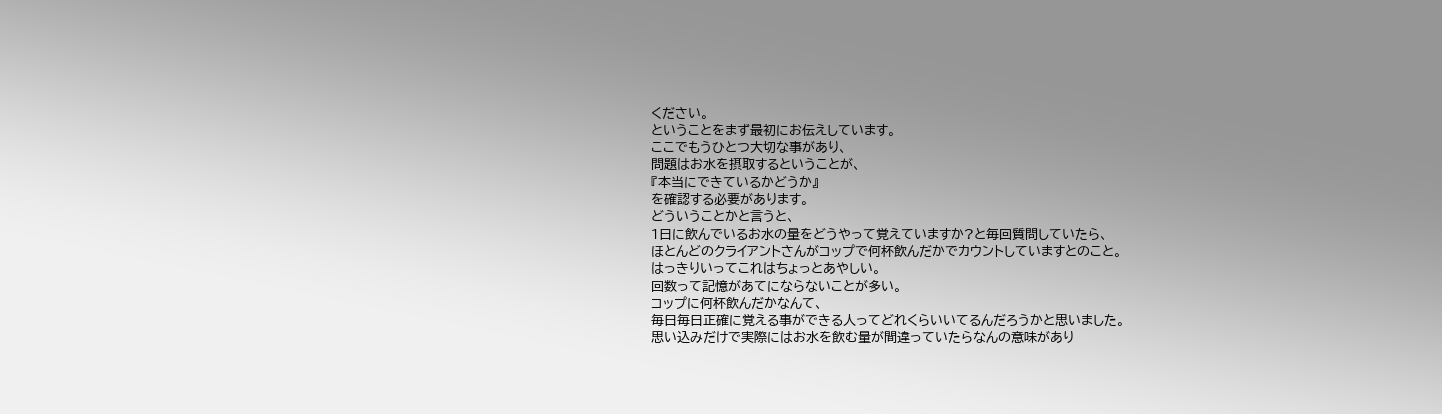ください。
ということをまず最初にお伝えしています。
ここでもうひとつ大切な事があり、
問題はお水を摂取するということが、
『本当にできているかどうか』
を確認する必要があります。
どういうことかと言うと、
1日に飲んでいるお水の量をどうやって覚えていますか?と毎回質問していたら、
ほとんどのクライアントさんがコップで何杯飲んだかでカウントしていますとのこと。
はっきりいってこれはちょっとあやしい。
回数って記憶があてにならないことが多い。
コップに何杯飲んだかなんて、
毎日毎日正確に覚える事ができる人ってどれくらいいてるんだろうかと思いました。
思い込みだけで実際にはお水を飲む量が間違っていたらなんの意味があり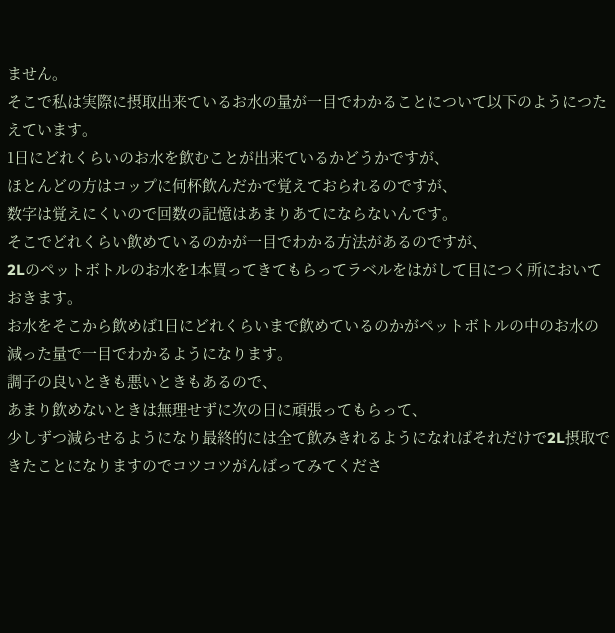ません。
そこで私は実際に摂取出来ているお水の量が一目でわかることについて以下のようにつたえています。
1日にどれくらいのお水を飲むことが出来ているかどうかですが、
ほとんどの方はコップに何杯飲んだかで覚えておられるのですが、
数字は覚えにくいので回数の記憶はあまりあてにならないんです。
そこでどれくらい飲めているのかが一目でわかる方法があるのですが、
2Lのペットボトルのお水を1本買ってきてもらってラベルをはがして目につく所においておきます。
お水をそこから飲めば1日にどれくらいまで飲めているのかがペットボトルの中のお水の減った量で一目でわかるようになります。
調子の良いときも悪いときもあるので、
あまり飲めないときは無理せずに次の日に頑張ってもらって、
少しずつ減らせるようになり最終的には全て飲みきれるようになればそれだけで2L摂取できたことになりますのでコツコツがんばってみてくださ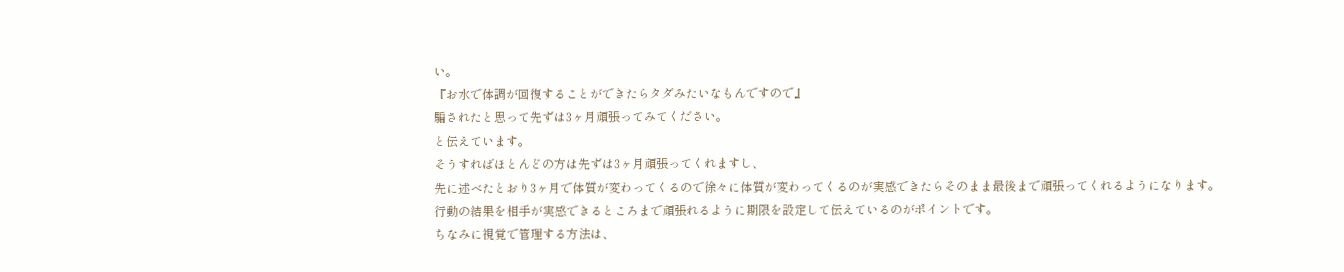い。
『お水で体調が回復することができたらタダみたいなもんですので』
騙されたと思って先ずは3ヶ月頑張ってみてください。
と伝えています。
そうすればほとんどの方は先ずは3ヶ月頑張ってくれますし、
先に述べたとおり3ヶ月で体質が変わってくるので徐々に体質が変わってくるのが実感できたらそのまま最後まで頑張ってくれるようになります。
行動の結果を相手が実感できるところまで頑張れるように期限を設定して伝えているのがポイントです。
ちなみに視覚で管理する方法は、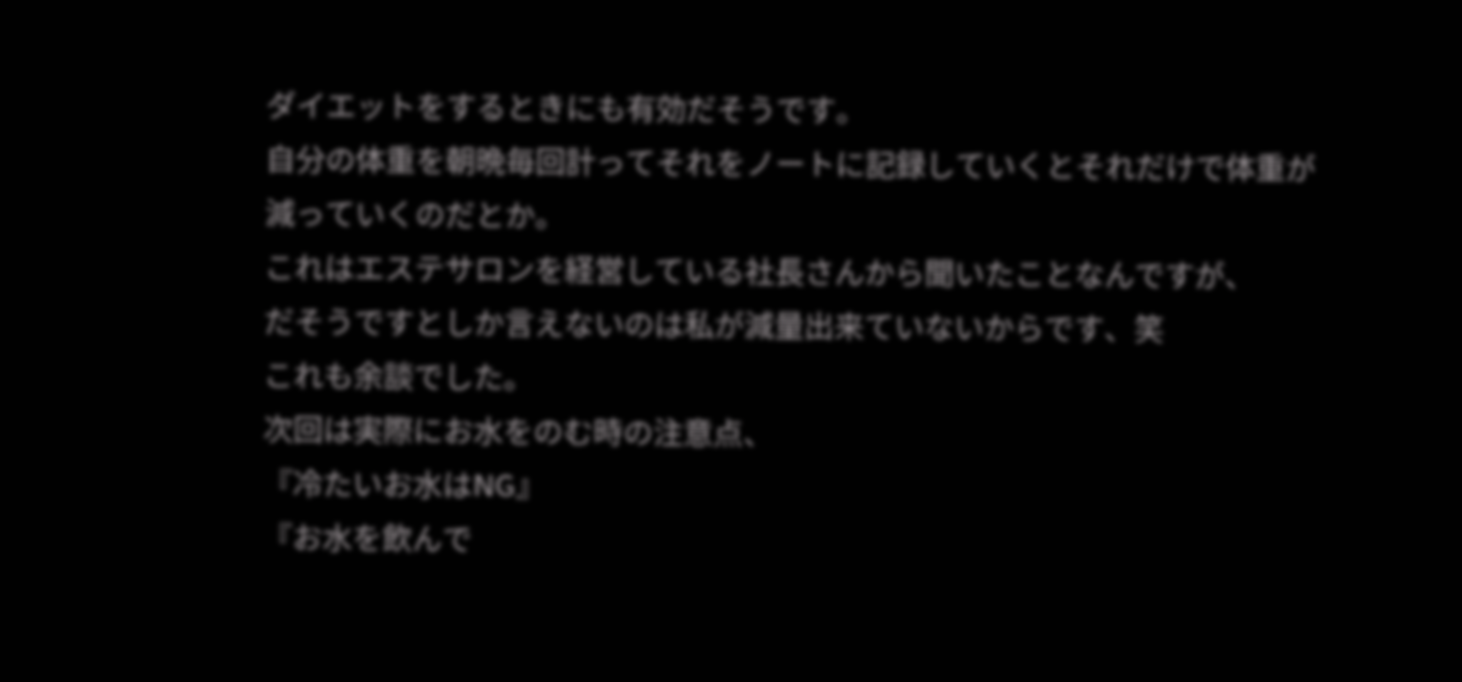ダイエットをするときにも有効だそうです。
自分の体重を朝晩毎回計ってそれをノートに記録していくとそれだけで体重が減っていくのだとか。
これはエステサロンを経営している社長さんから聞いたことなんですが、
だそうですとしか言えないのは私が減量出来ていないからです、笑
これも余談でした。
次回は実際にお水をのむ時の注意点、
『冷たいお水はNG』
『お水を飲んで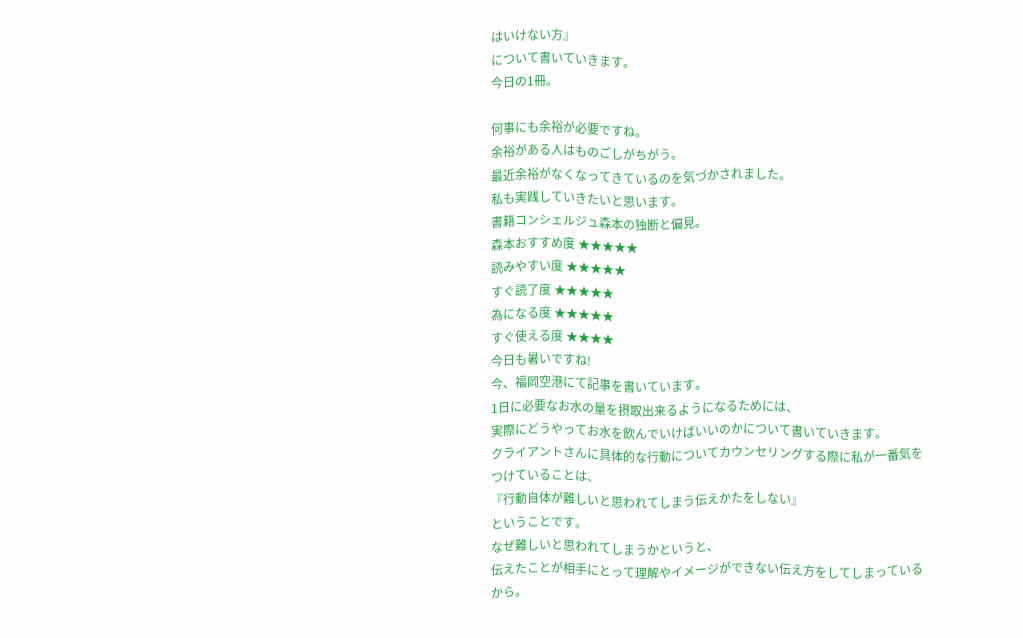はいけない方』
について書いていきます。
今日の1冊。

何事にも余裕が必要ですね。
余裕がある人はものごしがちがう。
最近余裕がなくなってきているのを気づかされました。
私も実践していきたいと思います。
書籍コンシェルジュ森本の独断と偏見。
森本おすすめ度 ★★★★★
読みやすい度 ★★★★★
すぐ読了度 ★★★★★
為になる度 ★★★★★
すぐ使える度 ★★★★
今日も暑いですね!
今、福岡空港にて記事を書いています。
1日に必要なお水の量を摂取出来るようになるためには、
実際にどうやってお水を飲んでいけばいいのかについて書いていきます。
クライアントさんに具体的な行動についてカウンセリングする際に私が一番気をつけていることは、
『行動自体が難しいと思われてしまう伝えかたをしない』
ということです。
なぜ難しいと思われてしまうかというと、
伝えたことが相手にとって理解やイメージができない伝え方をしてしまっているから。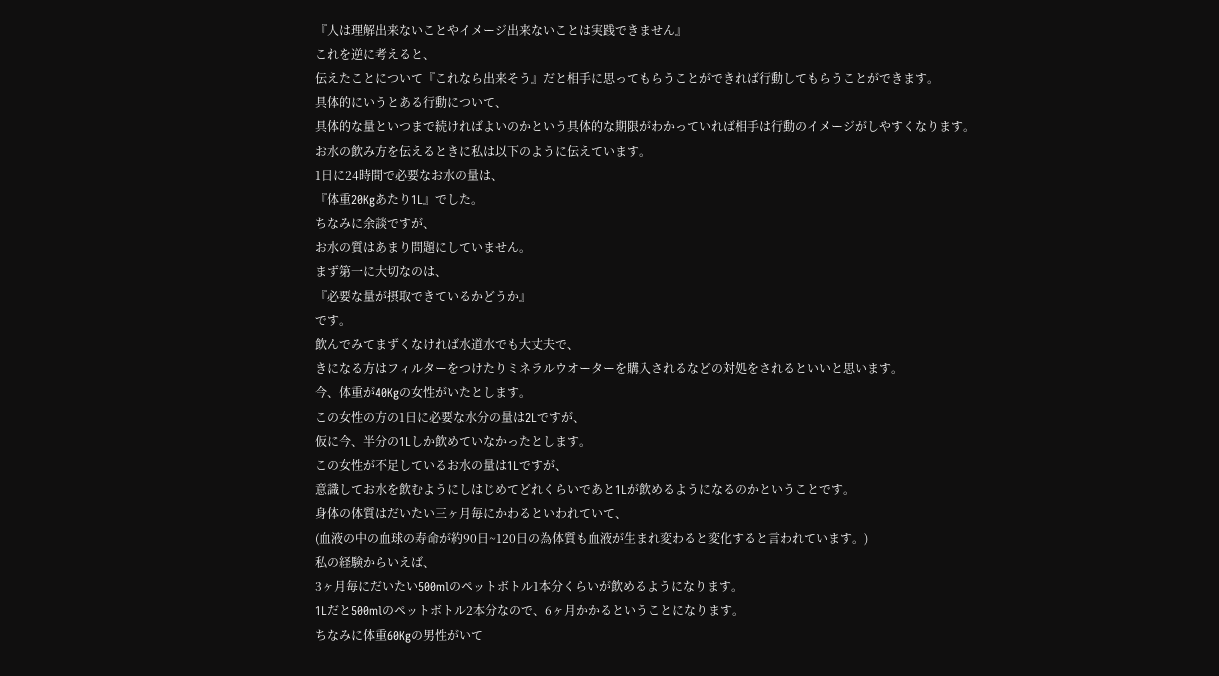『人は理解出来ないことやイメージ出来ないことは実践できません』
これを逆に考えると、
伝えたことについて『これなら出来そう』だと相手に思ってもらうことができれば行動してもらうことができます。
具体的にいうとある行動について、
具体的な量といつまで続ければよいのかという具体的な期限がわかっていれば相手は行動のイメージがしやすくなります。
お水の飲み方を伝えるときに私は以下のように伝えています。
1日に24時間で必要なお水の量は、
『体重20Kgあたり1L』でした。
ちなみに余談ですが、
お水の質はあまり問題にしていません。
まず第一に大切なのは、
『必要な量が摂取できているかどうか』
です。
飲んでみてまずくなければ水道水でも大丈夫で、
きになる方はフィルターをつけたりミネラルウオーターを購入されるなどの対処をされるといいと思います。
今、体重が40Kgの女性がいたとします。
この女性の方の1日に必要な水分の量は2Lですが、
仮に今、半分の1Lしか飲めていなかったとします。
この女性が不足しているお水の量は1Lですが、
意識してお水を飲むようにしはじめてどれくらいであと1Lが飲めるようになるのかということです。
身体の体質はだいたい三ヶ月毎にかわるといわれていて、
(血液の中の血球の寿命が約90日~120日の為体質も血液が生まれ変わると変化すると言われています。)
私の経験からいえば、
3ヶ月毎にだいたい500mlのペットボトル1本分くらいが飲めるようになります。
1Lだと500mlのペットボトル2本分なので、6ヶ月かかるということになります。
ちなみに体重60Kgの男性がいて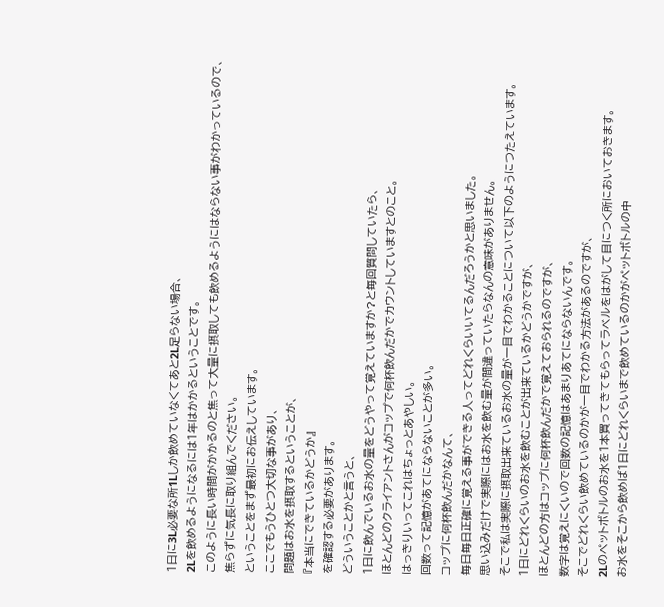1日に3L必要な所1Lしか飲めていなくてあと2L足らない場合、
2Lを飲めるようになるには1年はかかるということです。
このように長い時間がかかるのと焦って大量に摂取しても飲めるようにはならない事がわかっているので、
焦らずに気長に取り組んでください。
ということをまず最初にお伝えしています。
ここでもうひとつ大切な事があり、
問題はお水を摂取するということが、
『本当にできているかどうか』
を確認する必要があります。
どういうことかと言うと、
1日に飲んでいるお水の量をどうやって覚えていますか?と毎回質問していたら、
ほとんどのクライアントさんがコップで何杯飲んだかでカウントしていますとのこと。
はっきりいってこれはちょっとあやしい。
回数って記憶があてにならないことが多い。
コップに何杯飲んだかなんて、
毎日毎日正確に覚える事ができる人ってどれくらいいてるんだろうかと思いました。
思い込みだけで実際にはお水を飲む量が間違っていたらなんの意味がありません。
そこで私は実際に摂取出来ているお水の量が一目でわかることについて以下のようにつたえています。
1日にどれくらいのお水を飲むことが出来ているかどうかですが、
ほとんどの方はコップに何杯飲んだかで覚えておられるのですが、
数字は覚えにくいので回数の記憶はあまりあてにならないんです。
そこでどれくらい飲めているのかが一目でわかる方法があるのですが、
2Lのペットボトルのお水を1本買ってきてもらってラベルをはがして目につく所においておきます。
お水をそこから飲めば1日にどれくらいまで飲めているのかがペットボトルの中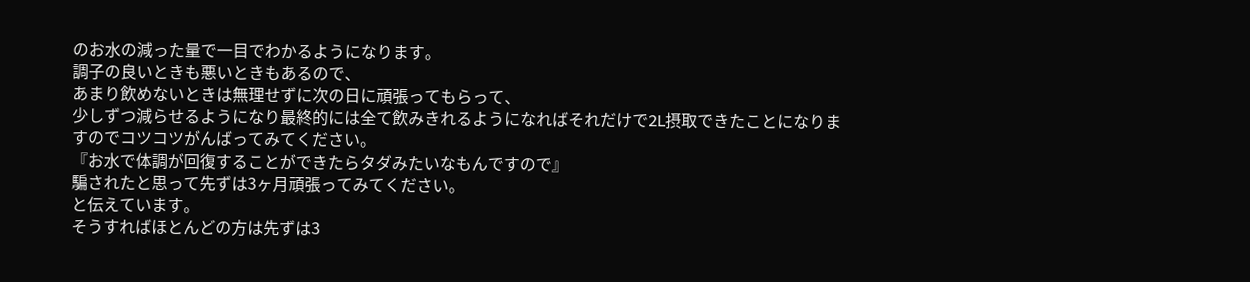のお水の減った量で一目でわかるようになります。
調子の良いときも悪いときもあるので、
あまり飲めないときは無理せずに次の日に頑張ってもらって、
少しずつ減らせるようになり最終的には全て飲みきれるようになればそれだけで2L摂取できたことになりますのでコツコツがんばってみてください。
『お水で体調が回復することができたらタダみたいなもんですので』
騙されたと思って先ずは3ヶ月頑張ってみてください。
と伝えています。
そうすればほとんどの方は先ずは3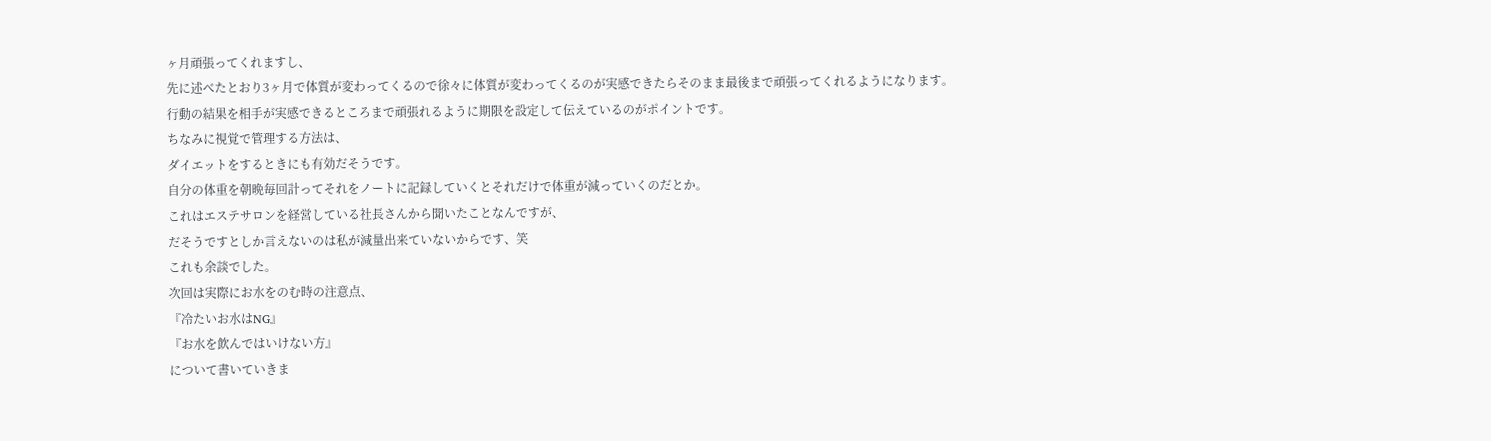ヶ月頑張ってくれますし、
先に述べたとおり3ヶ月で体質が変わってくるので徐々に体質が変わってくるのが実感できたらそのまま最後まで頑張ってくれるようになります。
行動の結果を相手が実感できるところまで頑張れるように期限を設定して伝えているのがポイントです。
ちなみに視覚で管理する方法は、
ダイエットをするときにも有効だそうです。
自分の体重を朝晩毎回計ってそれをノートに記録していくとそれだけで体重が減っていくのだとか。
これはエステサロンを経営している社長さんから聞いたことなんですが、
だそうですとしか言えないのは私が減量出来ていないからです、笑
これも余談でした。
次回は実際にお水をのむ時の注意点、
『冷たいお水はNG』
『お水を飲んではいけない方』
について書いていきま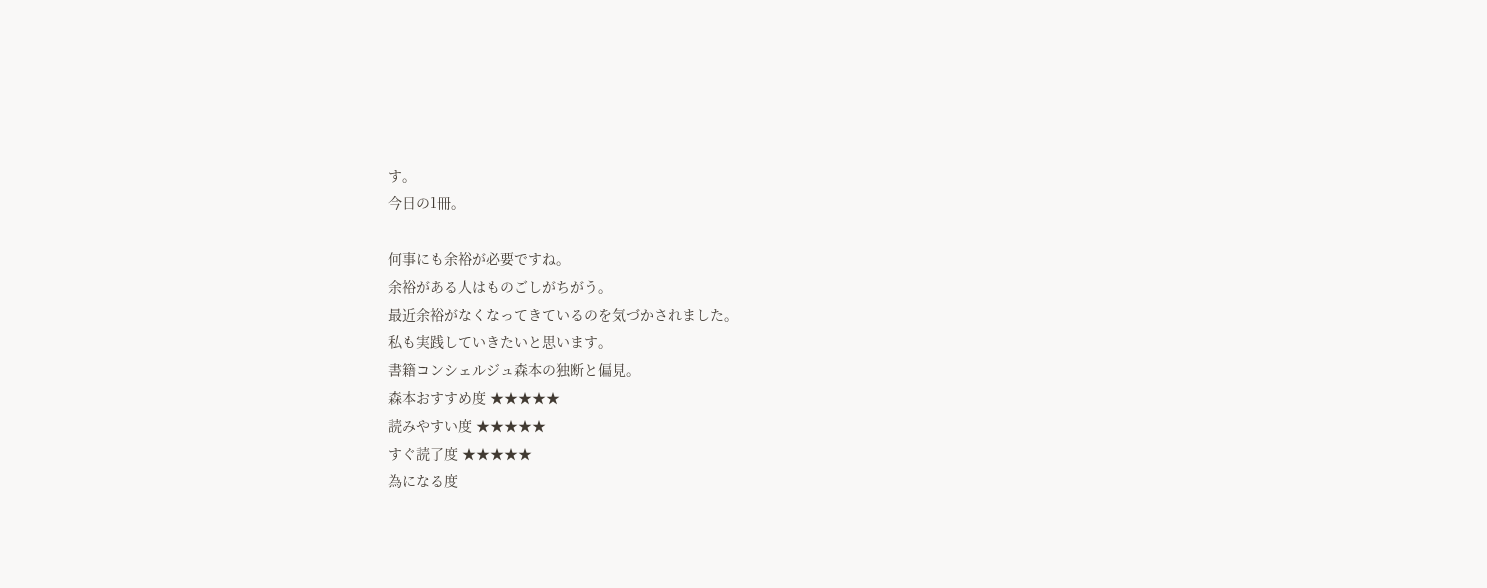す。
今日の1冊。

何事にも余裕が必要ですね。
余裕がある人はものごしがちがう。
最近余裕がなくなってきているのを気づかされました。
私も実践していきたいと思います。
書籍コンシェルジュ森本の独断と偏見。
森本おすすめ度 ★★★★★
読みやすい度 ★★★★★
すぐ読了度 ★★★★★
為になる度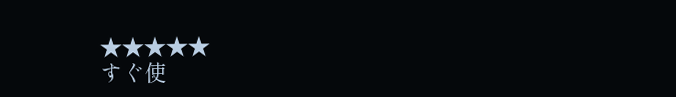★★★★★
すぐ使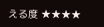える度 ★★★★